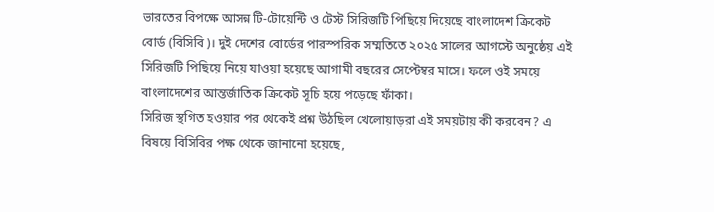ভারতের বিপক্ষে আসন্ন টি-টোয়েন্টি ও টেস্ট সিরিজটি পিছিয়ে দিয়েছে বাংলাদেশ ক্রিকেট বোর্ড (বিসিবি)। দুই দেশের বোর্ডের পারস্পরিক সম্মতিতে ২০২৫ সালের আগস্টে অনুষ্ঠেয় এই সিরিজটি পিছিয়ে নিয়ে যাওয়া হয়েছে আগামী বছরের সেপ্টেম্বর মাসে। ফলে ওই সময়ে বাংলাদেশের আন্তর্জাতিক ক্রিকেট সূচি হয়ে পড়েছে ফাঁকা।
সিরিজ স্থগিত হওয়ার পর থেকেই প্রশ্ন উঠছিল খেলোয়াড়রা এই সময়টায় কী করবেন? এ বিষয়ে বিসিবির পক্ষ থেকে জানানো হয়েছে,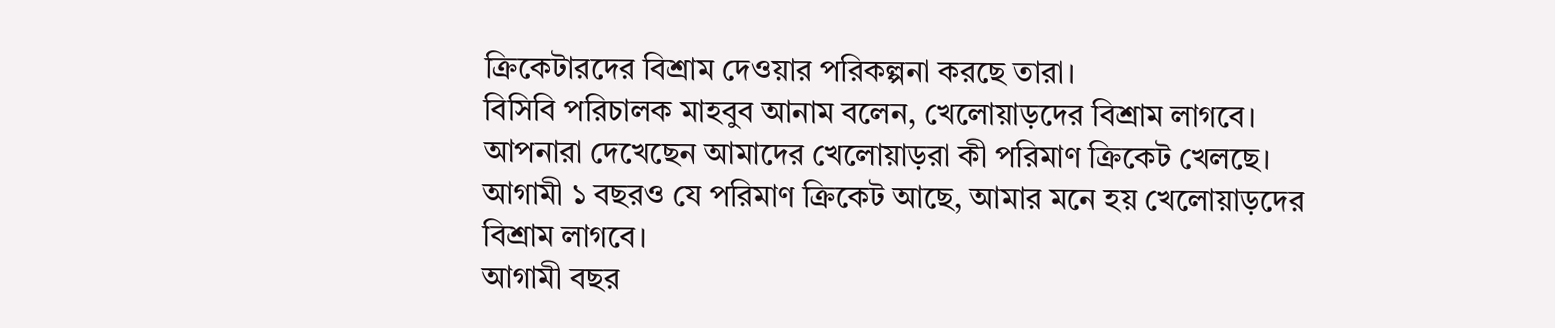ক্রিকেটারদের বিশ্রাম দেওয়ার পরিকল্পনা করছে তারা।
বিসিবি পরিচালক মাহবুব আনাম বলেন, খেলোয়াড়দের বিশ্রাম লাগবে। আপনারা দেখেছেন আমাদের খেলোয়াড়রা কী পরিমাণ ক্রিকেট খেলছে। আগামী ১ বছরও যে পরিমাণ ক্রিকেট আছে, আমার মনে হয় খেলোয়াড়দের বিশ্রাম লাগবে।
আগামী বছর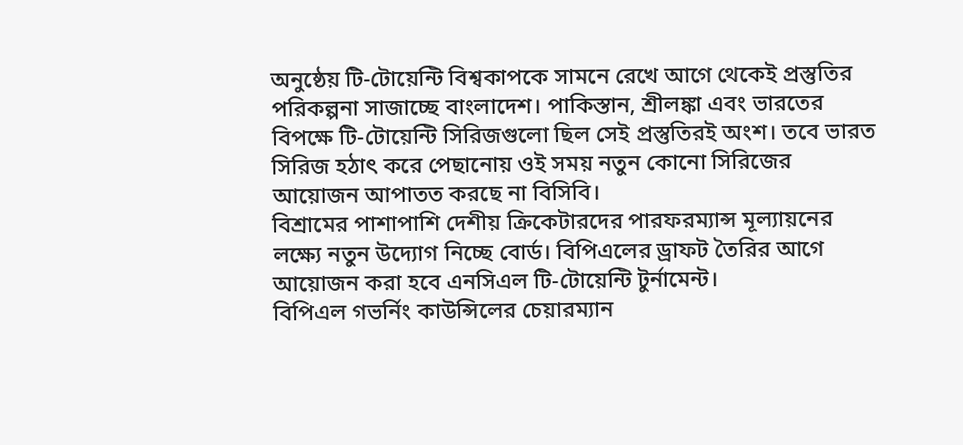অনুষ্ঠেয় টি-টোয়েন্টি বিশ্বকাপকে সামনে রেখে আগে থেকেই প্রস্তুতির পরিকল্পনা সাজাচ্ছে বাংলাদেশ। পাকিস্তান, শ্রীলঙ্কা এবং ভারতের বিপক্ষে টি-টোয়েন্টি সিরিজগুলো ছিল সেই প্রস্তুতিরই অংশ। তবে ভারত সিরিজ হঠাৎ করে পেছানোয় ওই সময় নতুন কোনো সিরিজের আয়োজন আপাতত করছে না বিসিবি।
বিশ্রামের পাশাপাশি দেশীয় ক্রিকেটারদের পারফরম্যান্স মূল্যায়নের লক্ষ্যে নতুন উদ্যোগ নিচ্ছে বোর্ড। বিপিএলের ড্রাফট তৈরির আগে আয়োজন করা হবে এনসিএল টি-টোয়েন্টি টুর্নামেন্ট।
বিপিএল গভর্নিং কাউন্সিলের চেয়ারম্যান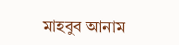মাহবুব আনাম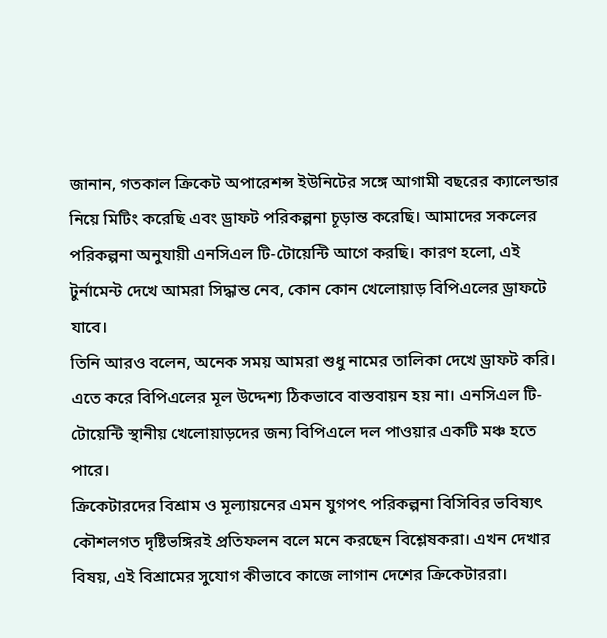জানান, গতকাল ক্রিকেট অপারেশন্স ইউনিটের সঙ্গে আগামী বছরের ক্যালেন্ডার নিয়ে মিটিং করেছি এবং ড্রাফট পরিকল্পনা চূড়ান্ত করেছি। আমাদের সকলের পরিকল্পনা অনুযায়ী এনসিএল টি-টোয়েন্টি আগে করছি। কারণ হলো, এই টুর্নামেন্ট দেখে আমরা সিদ্ধান্ত নেব, কোন কোন খেলোয়াড় বিপিএলের ড্রাফটে যাবে।
তিনি আরও বলেন, অনেক সময় আমরা শুধু নামের তালিকা দেখে ড্রাফট করি। এতে করে বিপিএলের মূল উদ্দেশ্য ঠিকভাবে বাস্তবায়ন হয় না। এনসিএল টি-টোয়েন্টি স্থানীয় খেলোয়াড়দের জন্য বিপিএলে দল পাওয়ার একটি মঞ্চ হতে পারে।
ক্রিকেটারদের বিশ্রাম ও মূল্যায়নের এমন যুগপৎ পরিকল্পনা বিসিবির ভবিষ্যৎ কৌশলগত দৃষ্টিভঙ্গিরই প্রতিফলন বলে মনে করছেন বিশ্লেষকরা। এখন দেখার বিষয়, এই বিশ্রামের সুযোগ কীভাবে কাজে লাগান দেশের ক্রিকেটাররা।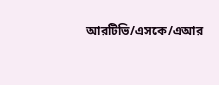আরটিভি/এসকে/এআর